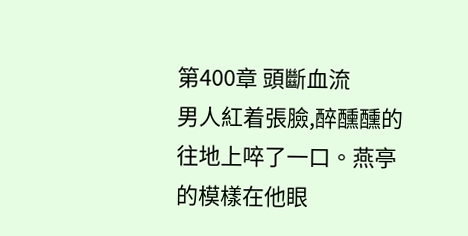第400章 頭斷血流
男人紅着張臉,醉醺醺的往地上啐了一口。燕亭的模樣在他眼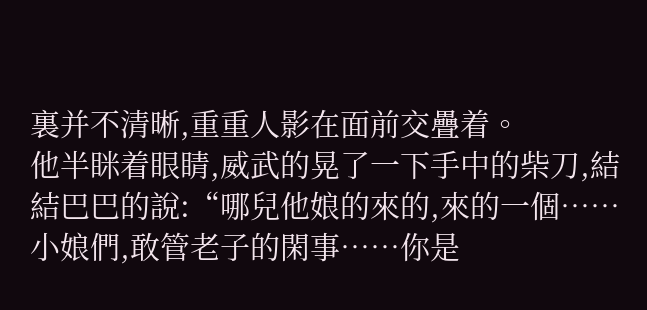裏并不清晰,重重人影在面前交疊着。
他半眯着眼睛,威武的晃了一下手中的柴刀,結結巴巴的說:“哪兒他娘的來的,來的一個……小娘們,敢管老子的閑事……你是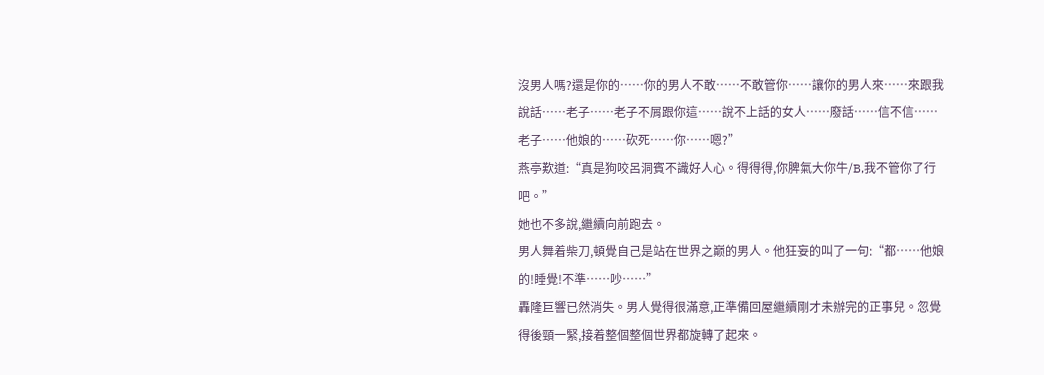沒男人嗎?還是你的……你的男人不敢……不敢管你……讓你的男人來……來跟我說話……老子……老子不屑跟你這……說不上話的女人……廢話……信不信……老子……他娘的……砍死……你……嗯?”
燕亭歎道:“真是狗咬呂洞賓不識好人心。得得得,你脾氣大你牛/B,我不管你了行吧。”
她也不多說,繼續向前跑去。
男人舞着柴刀,頓覺自己是站在世界之巅的男人。他狂妄的叫了一句:“都……他娘的!睡覺!不準……吵……”
轟隆巨響已然消失。男人覺得很滿意,正準備回屋繼續剛才未辦完的正事兒。忽覺得後頸一緊,接着整個整個世界都旋轉了起來。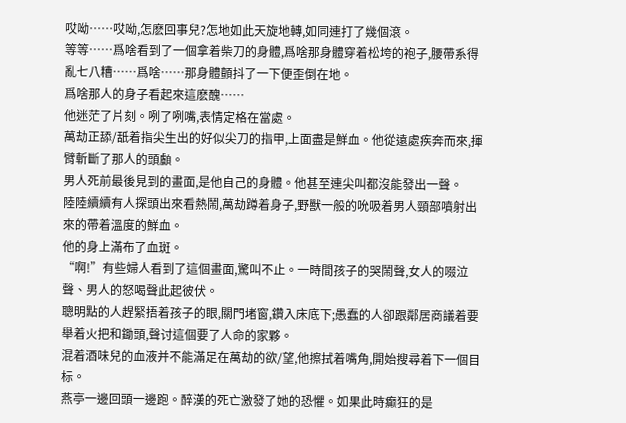哎呦……哎呦,怎麽回事兒?怎地如此天旋地轉,如同連打了幾個滾。
等等……爲啥看到了一個拿着柴刀的身體,爲啥那身體穿着松垮的袍子,腰帶系得亂七八糟……爲啥……那身體顫抖了一下便歪倒在地。
爲啥那人的身子看起來這麽醜……
他迷茫了片刻。咧了咧嘴,表情定格在當處。
萬劫正舔/舐着指尖生出的好似尖刀的指甲,上面盡是鮮血。他從遠處疾奔而來,揮臂斬斷了那人的頭顱。
男人死前最後見到的畫面,是他自己的身體。他甚至連尖叫都沒能發出一聲。
陸陸續續有人探頭出來看熱鬧,萬劫蹲着身子,野獸一般的吮吸着男人頸部噴射出來的帶着溫度的鮮血。
他的身上滿布了血斑。
“啊!”有些婦人看到了這個畫面,驚叫不止。一時間孩子的哭鬧聲,女人的啜泣聲、男人的怒喝聲此起彼伏。
聰明點的人趕緊捂着孩子的眼,關門堵窗,鑽入床底下;愚蠢的人卻跟鄰居商議着要舉着火把和鋤頭,聲讨這個要了人命的家夥。
混着酒味兒的血液并不能滿足在萬劫的欲/望,他擦拭着嘴角,開始搜尋着下一個目标。
燕亭一邊回頭一邊跑。醉漢的死亡激發了她的恐懼。如果此時癫狂的是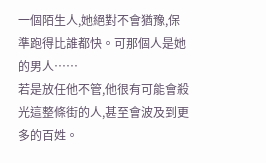一個陌生人,她絕對不會猶豫,保準跑得比誰都快。可那個人是她的男人……
若是放任他不管,他很有可能會殺光這整條街的人,甚至會波及到更多的百姓。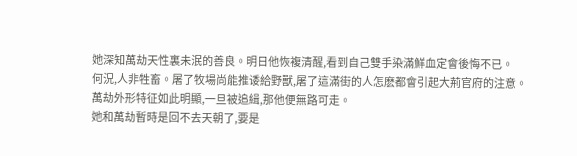她深知萬劫天性裏未泯的善良。明日他恢複清醒,看到自己雙手染滿鮮血定會後悔不已。
何況,人非牲畜。屠了牧場尚能推诿給野獸,屠了這滿街的人怎麽都會引起大荊官府的注意。
萬劫外形特征如此明顯,一旦被追緝,那他便無路可走。
她和萬劫暫時是回不去天朝了,要是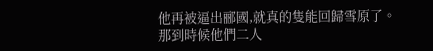他再被逼出郦國,就真的隻能回歸雪原了。
那到時候他們二人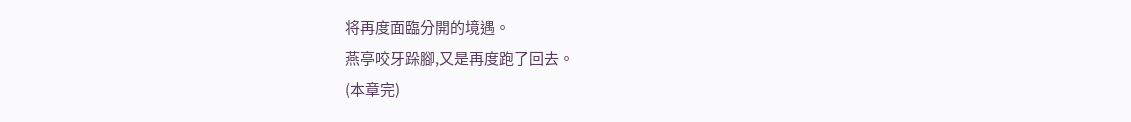将再度面臨分開的境遇。
燕亭咬牙跺腳,又是再度跑了回去。
(本章完)